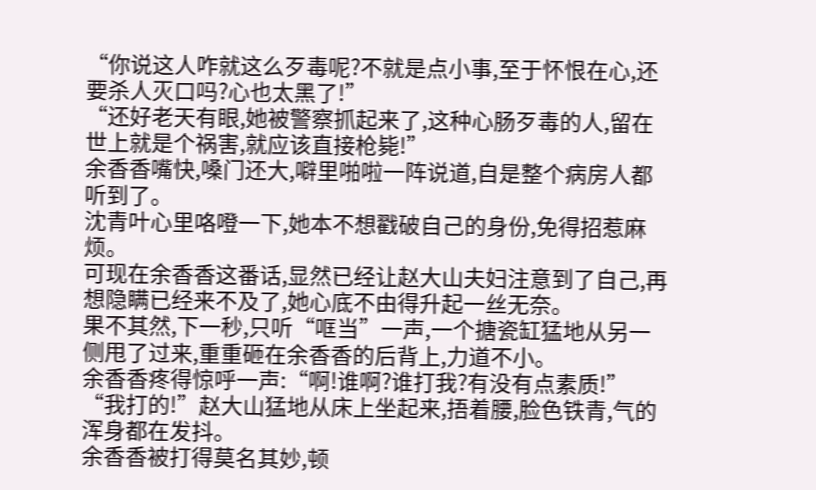“你说这人咋就这么歹毒呢?不就是点小事,至于怀恨在心,还要杀人灭口吗?心也太黑了!”
“还好老天有眼,她被警察抓起来了,这种心肠歹毒的人,留在世上就是个祸害,就应该直接枪毙!”
余香香嘴快,嗓门还大,噼里啪啦一阵说道,自是整个病房人都听到了。
沈青叶心里咯噔一下,她本不想戳破自己的身份,免得招惹麻烦。
可现在余香香这番话,显然已经让赵大山夫妇注意到了自己,再想隐瞒已经来不及了,她心底不由得升起一丝无奈。
果不其然,下一秒,只听“哐当”一声,一个搪瓷缸猛地从另一侧甩了过来,重重砸在余香香的后背上,力道不小。
余香香疼得惊呼一声:“啊!谁啊?谁打我?有没有点素质!”
“我打的!”赵大山猛地从床上坐起来,捂着腰,脸色铁青,气的浑身都在发抖。
余香香被打得莫名其妙,顿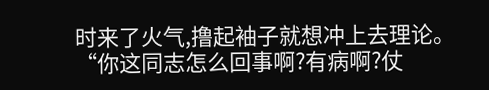时来了火气,撸起袖子就想冲上去理论。
“你这同志怎么回事啊?有病啊?仗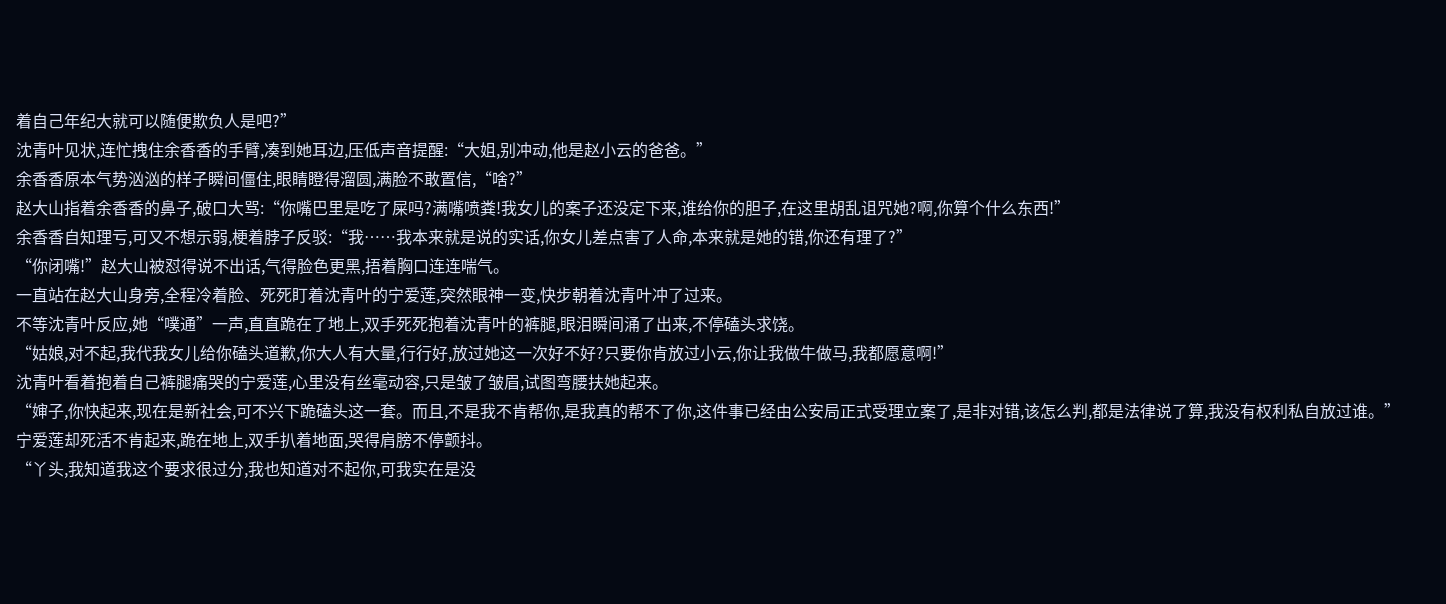着自己年纪大就可以随便欺负人是吧?”
沈青叶见状,连忙拽住余香香的手臂,凑到她耳边,压低声音提醒:“大姐,别冲动,他是赵小云的爸爸。”
余香香原本气势汹汹的样子瞬间僵住,眼睛瞪得溜圆,满脸不敢置信,“啥?”
赵大山指着余香香的鼻子,破口大骂:“你嘴巴里是吃了屎吗?满嘴喷粪!我女儿的案子还没定下来,谁给你的胆子,在这里胡乱诅咒她?啊,你算个什么东西!”
余香香自知理亏,可又不想示弱,梗着脖子反驳:“我……我本来就是说的实话,你女儿差点害了人命,本来就是她的错,你还有理了?”
“你闭嘴!”赵大山被怼得说不出话,气得脸色更黑,捂着胸口连连喘气。
一直站在赵大山身旁,全程冷着脸、死死盯着沈青叶的宁爱莲,突然眼神一变,快步朝着沈青叶冲了过来。
不等沈青叶反应,她“噗通”一声,直直跪在了地上,双手死死抱着沈青叶的裤腿,眼泪瞬间涌了出来,不停磕头求饶。
“姑娘,对不起,我代我女儿给你磕头道歉,你大人有大量,行行好,放过她这一次好不好?只要你肯放过小云,你让我做牛做马,我都愿意啊!”
沈青叶看着抱着自己裤腿痛哭的宁爱莲,心里没有丝毫动容,只是皱了皱眉,试图弯腰扶她起来。
“婶子,你快起来,现在是新社会,可不兴下跪磕头这一套。而且,不是我不肯帮你,是我真的帮不了你,这件事已经由公安局正式受理立案了,是非对错,该怎么判,都是法律说了算,我没有权利私自放过谁。”
宁爱莲却死活不肯起来,跪在地上,双手扒着地面,哭得肩膀不停颤抖。
“丫头,我知道我这个要求很过分,我也知道对不起你,可我实在是没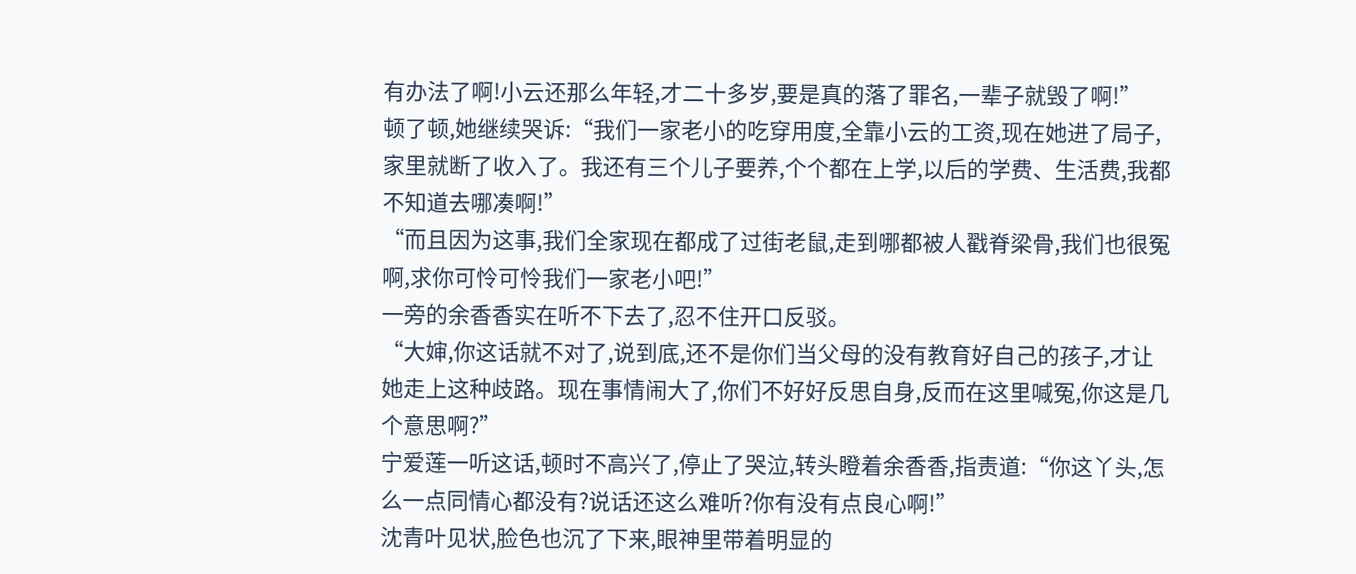有办法了啊!小云还那么年轻,才二十多岁,要是真的落了罪名,一辈子就毁了啊!”
顿了顿,她继续哭诉:“我们一家老小的吃穿用度,全靠小云的工资,现在她进了局子,家里就断了收入了。我还有三个儿子要养,个个都在上学,以后的学费、生活费,我都不知道去哪凑啊!”
“而且因为这事,我们全家现在都成了过街老鼠,走到哪都被人戳脊梁骨,我们也很冤啊,求你可怜可怜我们一家老小吧!”
一旁的余香香实在听不下去了,忍不住开口反驳。
“大婶,你这话就不对了,说到底,还不是你们当父母的没有教育好自己的孩子,才让她走上这种歧路。现在事情闹大了,你们不好好反思自身,反而在这里喊冤,你这是几个意思啊?”
宁爱莲一听这话,顿时不高兴了,停止了哭泣,转头瞪着余香香,指责道:“你这丫头,怎么一点同情心都没有?说话还这么难听?你有没有点良心啊!”
沈青叶见状,脸色也沉了下来,眼神里带着明显的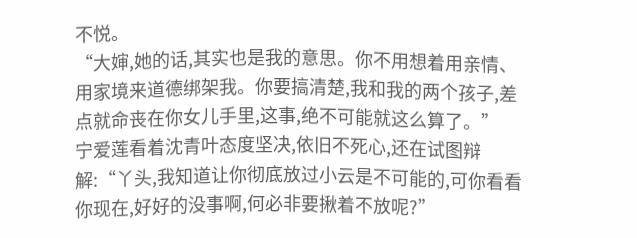不悦。
“大婶,她的话,其实也是我的意思。你不用想着用亲情、用家境来道德绑架我。你要搞清楚,我和我的两个孩子,差点就命丧在你女儿手里,这事,绝不可能就这么算了。”
宁爱莲看着沈青叶态度坚决,依旧不死心,还在试图辩解:“丫头,我知道让你彻底放过小云是不可能的,可你看看你现在,好好的没事啊,何必非要揪着不放呢?”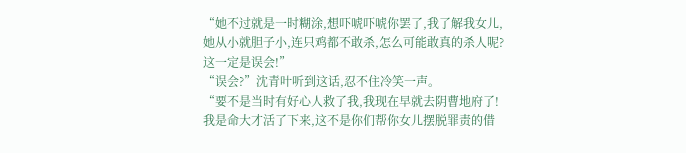“她不过就是一时糊涂,想吓唬吓唬你罢了,我了解我女儿,她从小就胆子小,连只鸡都不敢杀,怎么可能敢真的杀人呢?这一定是误会!”
“误会?”沈青叶听到这话,忍不住冷笑一声。
“要不是当时有好心人救了我,我现在早就去阴曹地府了!我是命大才活了下来,这不是你们帮你女儿摆脱罪责的借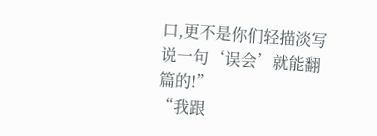口,更不是你们轻描淡写说一句‘误会’就能翻篇的!”
“我跟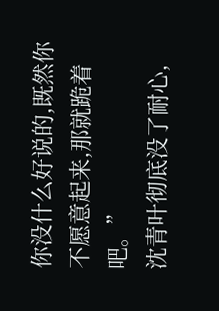你没什么好说的,既然你不愿意起来,那就跪着吧。”
沈青叶彻底没了耐心,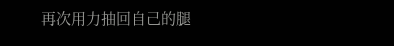再次用力抽回自己的腿